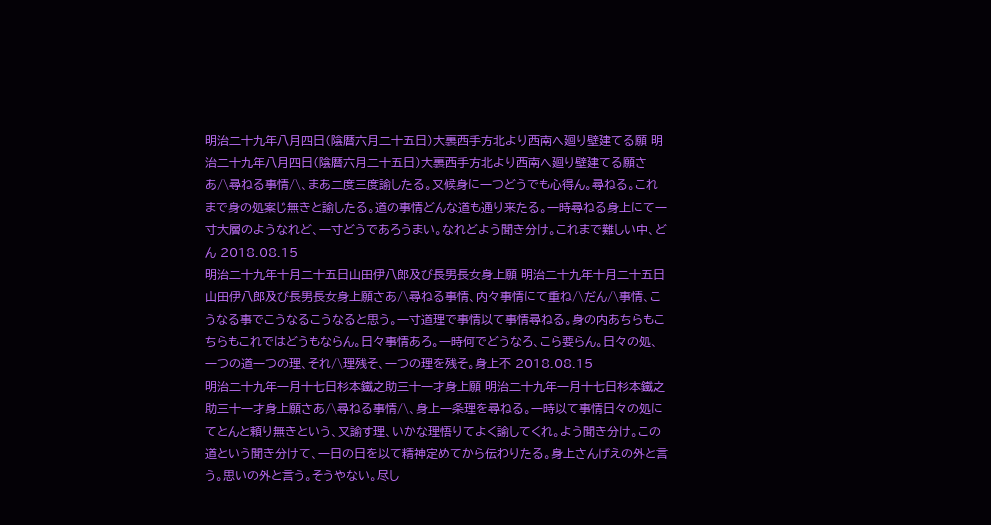明治二十九年八月四日(陰暦六月二十五日)大裏西手方北より西南へ廻り壁建てる願 明治二十九年八月四日(陰暦六月二十五日)大裏西手方北より西南へ廻り壁建てる願さあ/\尋ねる事情/\、まあ二度三度諭したる。又候身に一つどうでも心得ん。尋ねる。これまで身の処案じ無きと諭したる。道の事情どんな道も通り来たる。一時尋ねる身上にて一寸大層のようなれど、一寸どうであろうまい。なれどよう聞き分け。これまで難しい中、どん 2018.08.15
明治二十九年十月二十五日山田伊八郎及び長男長女身上願 明治二十九年十月二十五日山田伊八郎及び長男長女身上願さあ/\尋ねる事情、内々事情にて重ね/\だん/\事情、こうなる事でこうなるこうなると思う。一寸道理で事情以て事情尋ねる。身の内あちらもこちらもこれではどうもならん。日々事情あろ。一時何でどうなろ、こら要らん。日々の処、一つの道一つの理、それ/\理残そ、一つの理を残そ。身上不 2018.08.15
明治二十九年一月十七日杉本鐵之助三十一才身上願 明治二十九年一月十七日杉本鐵之助三十一才身上願さあ/\尋ねる事情/\、身上一条理を尋ねる。一時以て事情日々の処にてとんと頼り無きという、又諭す理、いかな理悟りてよく諭してくれ。よう聞き分け。この道という聞き分けて、一日の日を以て精神定めてから伝わりたる。身上さんげえの外と言う。思いの外と言う。そうやない。尽し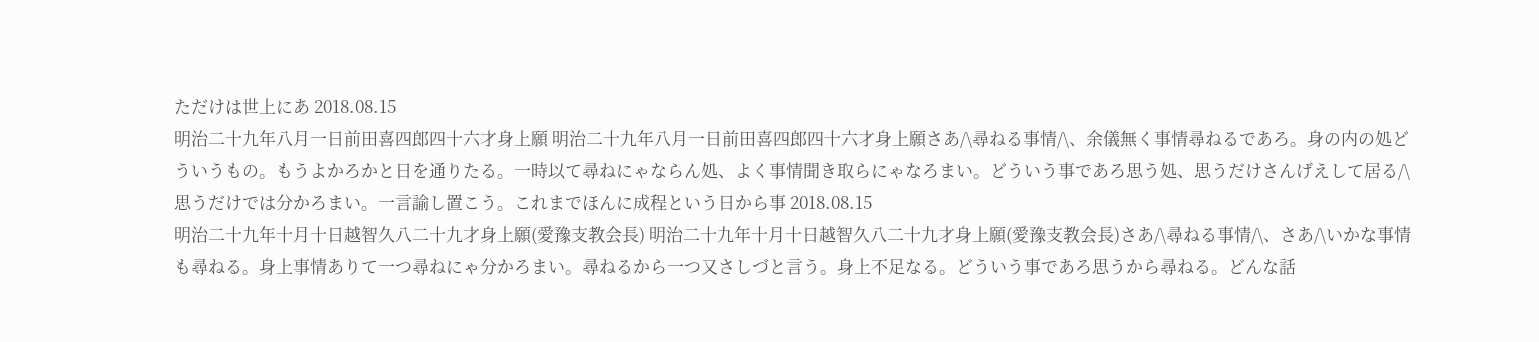ただけは世上にあ 2018.08.15
明治二十九年八月一日前田喜四郎四十六才身上願 明治二十九年八月一日前田喜四郎四十六才身上願さあ/\尋ねる事情/\、余儀無く事情尋ねるであろ。身の内の処どういうもの。もうよかろかと日を通りたる。一時以て尋ねにゃならん処、よく事情聞き取らにゃなろまい。どういう事であろ思う処、思うだけさんげえして居る/\思うだけでは分かろまい。一言諭し置こう。これまでほんに成程という日から事 2018.08.15
明治二十九年十月十日越智久八二十九才身上願(愛豫支教会長) 明治二十九年十月十日越智久八二十九才身上願(愛豫支教会長)さあ/\尋ねる事情/\、さあ/\いかな事情も尋ねる。身上事情ありて一つ尋ねにゃ分かろまい。尋ねるから一つ又さしづと言う。身上不足なる。どういう事であろ思うから尋ねる。どんな話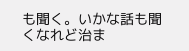も聞く。いかな話も聞くなれど治ま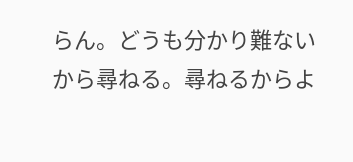らん。どうも分かり難ないから尋ねる。尋ねるからよ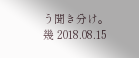う聞き分け。幾 2018.08.15